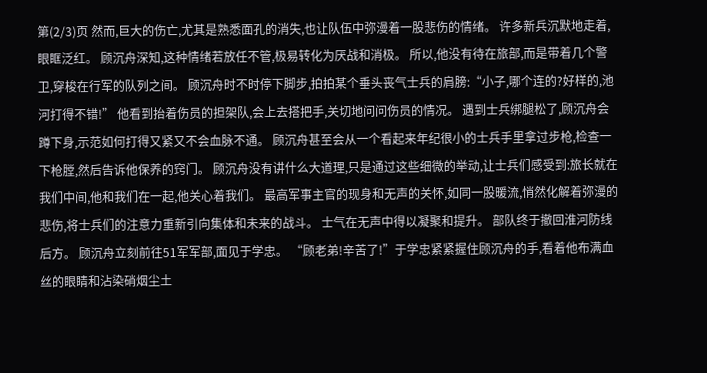第(2/3)页 然而,巨大的伤亡,尤其是熟悉面孔的消失,也让队伍中弥漫着一股悲伤的情绪。 许多新兵沉默地走着,眼眶泛红。 顾沉舟深知,这种情绪若放任不管,极易转化为厌战和消极。 所以,他没有待在旅部,而是带着几个警卫,穿梭在行军的队列之间。 顾沉舟时不时停下脚步,拍拍某个垂头丧气士兵的肩膀:“小子,哪个连的?好样的,池河打得不错!” 他看到抬着伤员的担架队,会上去搭把手,关切地问问伤员的情况。 遇到士兵绑腿松了,顾沉舟会蹲下身,示范如何打得又紧又不会血脉不通。 顾沉舟甚至会从一个看起来年纪很小的士兵手里拿过步枪,检查一下枪膛,然后告诉他保养的窍门。 顾沉舟没有讲什么大道理,只是通过这些细微的举动,让士兵们感受到:旅长就在我们中间,他和我们在一起,他关心着我们。 最高军事主官的现身和无声的关怀,如同一股暖流,悄然化解着弥漫的悲伤,将士兵们的注意力重新引向集体和未来的战斗。 士气在无声中得以凝聚和提升。 部队终于撤回淮河防线后方。 顾沉舟立刻前往51军军部,面见于学忠。 “顾老弟!辛苦了!”于学忠紧紧握住顾沉舟的手,看着他布满血丝的眼睛和沾染硝烟尘土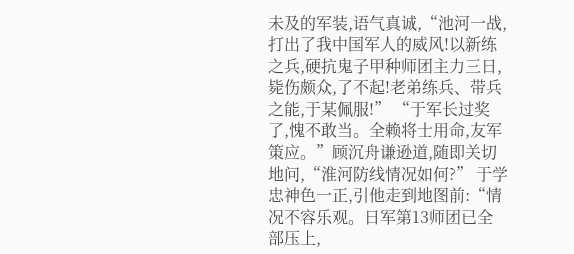未及的军装,语气真诚,“池河一战,打出了我中国军人的威风!以新练之兵,硬抗鬼子甲种师团主力三日,毙伤颇众,了不起!老弟练兵、带兵之能,于某佩服!” “于军长过奖了,愧不敢当。全赖将士用命,友军策应。”顾沉舟谦逊道,随即关切地问,“淮河防线情况如何?” 于学忠神色一正,引他走到地图前:“情况不容乐观。日军第13师团已全部压上,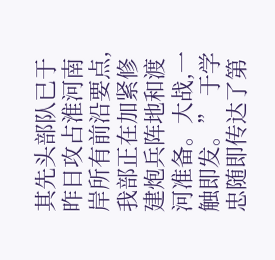其先头部队已于昨日攻占淮河南岸所有前沿要点,我部正在加紧修建炮兵阵地和渡河准备。大战,一触即发。” 于学忠随即传达了第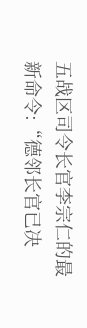五战区司令长官李宗仁的最新命令:“德邻长官已决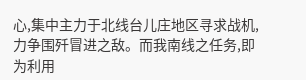心,集中主力于北线台儿庄地区寻求战机,力争围歼冒进之敌。而我南线之任务,即为利用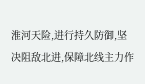淮河天险,进行持久防御,坚决阻敌北进,保障北线主力作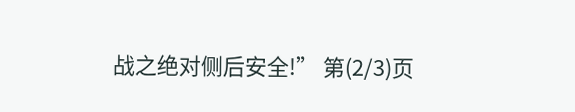战之绝对侧后安全!” 第(2/3)页